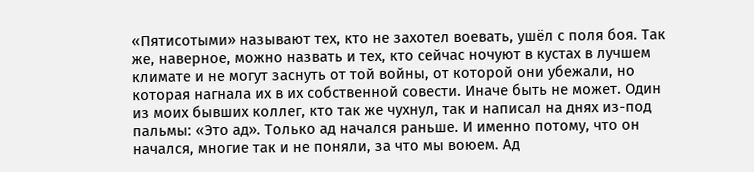«Пятисотыми» называют тех, кто не захотел воевать, ушёл с поля боя. Так же, наверное, можно назвать и тех, кто сейчас ночуют в кустах в лучшем климате и не могут заснуть от той войны, от которой они убежали, но которая нагнала их в их собственной совести. Иначе быть не может. Один из моих бывших коллег, кто так же чухнул, так и написал на днях из-под пальмы: «Это ад». Только ад начался раньше. И именно потому, что он начался, многие так и не поняли, за что мы воюем. Ад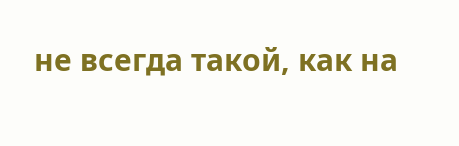не всегда такой, как на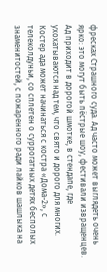фресках Страшного суда. Ад часто может выглядеть очень ярко: это могут быть пёстрые шоу, фестивали извращенцев. Ад приходит в дорогой шмотке, в стендапе, где ухохатываются над тем, что свято и дорого для многих. Костер ада может начинаться с костра «Дома-2», с телеколдуньи, со сплетен о суррогатных детях бесполых знаменитостей, с пожаренного ради лайков шашлыка на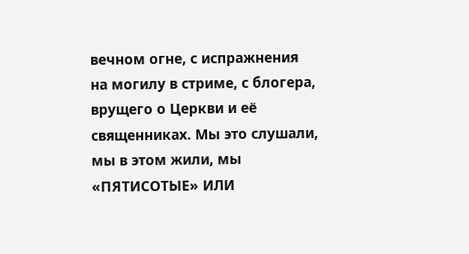вечном огне, с испражнения на могилу в стриме, с блогера, врущего о Церкви и её священниках. Мы это слушали, мы в этом жили, мы
«ПЯТИСОТЫЕ» ИЛИ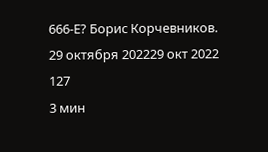666-Е? Борис Корчевников.
29 октября 202229 окт 2022
127
3 мин